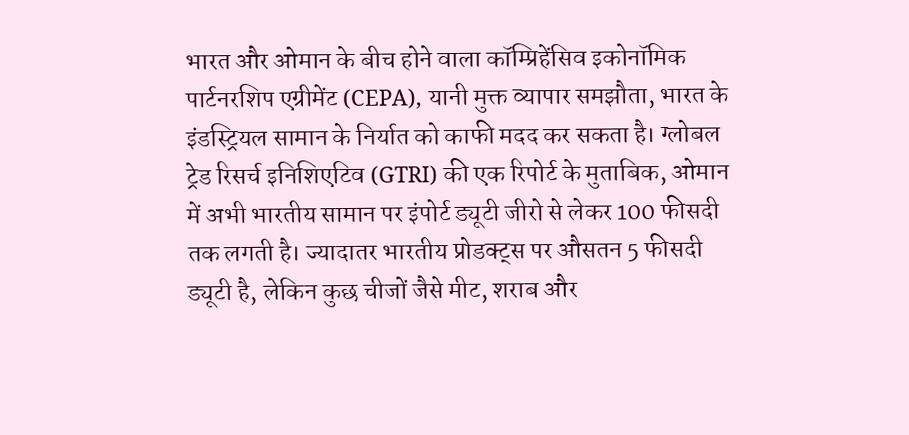भारत और ओमान के बीच होने वाला कॉम्प्रिहेंसिव इकोनॉमिक पार्टनरशिप एग्रीमेंट (CEPA), यानी मुक्त व्यापार समझौता, भारत के इंडस्ट्रियल सामान के निर्यात को काफी मदद कर सकता है। ग्लोबल ट्रेड रिसर्च इनिशिएटिव (GTRI) की एक रिपोर्ट के मुताबिक, ओमान में अभी भारतीय सामान पर इंपोर्ट ड्यूटी जीरो से लेकर 100 फीसदी तक लगती है। ज्यादातर भारतीय प्रोडक्ट्स पर औसतन 5 फीसदी ड्यूटी है, लेकिन कुछ चीजों जैसे मीट, शराब और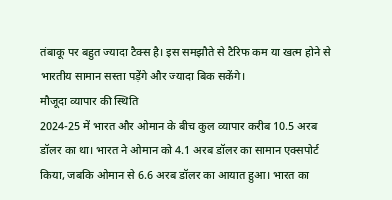तंबाकू पर बहुत ज्यादा टैक्स है। इस समझौते से टैरिफ कम या खत्म होने से भारतीय सामान सस्ता पड़ेंगे और ज्यादा बिक सकेंगे।
मौजूदा व्यापार की स्थिति
2024-25 में भारत और ओमान के बीच कुल व्यापार करीब 10.5 अरब डॉलर का था। भारत ने ओमान को 4.1 अरब डॉलर का सामान एक्सपोर्ट किया, जबकि ओमान से 6.6 अरब डॉलर का आयात हुआ। भारत का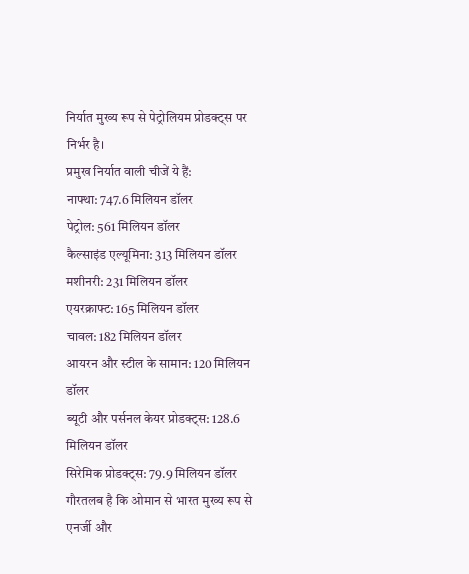निर्यात मुख्य रूप से पेट्रोलियम प्रोडक्ट्स पर निर्भर है।
प्रमुख निर्यात वाली चीजें ये हैं:
नाफ्था: 747.6 मिलियन डॉलर
पेट्रोल: 561 मिलियन डॉलर
कैल्साइंड एल्यूमिना: 313 मिलियन डॉलर
मशीनरी: 231 मिलियन डॉलर
एयरक्राफ्ट: 165 मिलियन डॉलर
चावल: 182 मिलियन डॉलर
आयरन और स्टील के सामान: 120 मिलियन डॉलर
ब्यूटी और पर्सनल केयर प्रोडक्ट्स: 128.6 मिलियन डॉलर
सिरेमिक प्रोडक्ट्स: 79.9 मिलियन डॉलर
गौरतलब है कि ओमान से भारत मुख्य रूप से एनर्जी और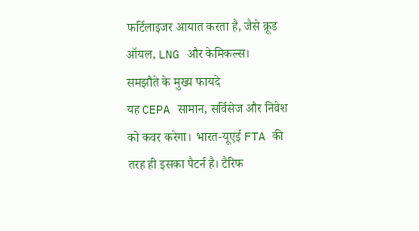फर्टिलाइजर आयात करता है, जैसे क्रूड ऑयल, LNG और केमिकल्स।
समझौते के मुख्य फायदे
यह CEPA सामान, सर्विसेज और निवेश को कवर करेगा। भारत-यूएई FTA की तरह ही इसका पैटर्न है। टैरिफ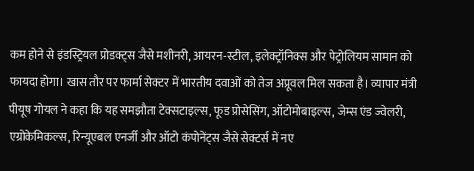कम होने से इंडस्ट्रियल प्रोडक्ट्स जैसे मशीनरी, आयरन-स्टील, इलेक्ट्रॉनिक्स और पेट्रोलियम सामान को फायदा होगा। खास तौर पर फार्मा सेक्टर में भारतीय दवाओं को तेज अप्रूवल मिल सकता है। व्यापार मंत्री पीयूष गोयल ने कहा कि यह समझौता टेक्सटाइल्स, फूड प्रोसेसिंग, ऑटोमोबाइल्स, जेम्स एंड ज्वेलरी, एग्रोकेमिकल्स, रिन्यूएबल एनर्जी और ऑटो कंपोनेंट्स जैसे सेक्टर्स में नए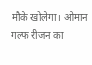मौके खोलेगा। ओमान गल्फ रीजन का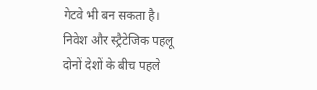गेटवे भी बन सकता है।
निवेश और स्ट्रैटेजिक पहलू
दोनों देशों के बीच पहले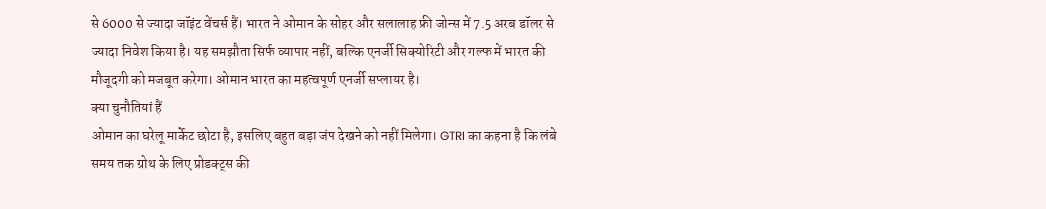से 6000 से ज्यादा जॉइंट वेंचर्स हैं। भारत ने ओमान के सोहर और सलालाह फ्री जोन्स में 7.5 अरब डॉलर से ज्यादा निवेश किया है। यह समझौता सिर्फ व्यापार नहीं, बल्कि एनर्जी सिक्योरिटी और गल्फ में भारत की मौजूदगी को मजबूत करेगा। ओमान भारत का महत्वपूर्ण एनर्जी सप्लायर है।
क्या चुनौतियां हैं
ओमान का घरेलू मार्केट छोटा है, इसलिए बहुत बड़ा जंप देखने को नहीं मिलेगा। GTRI का कहना है कि लंबे समय तक ग्रोथ के लिए प्रोडक्ट्स की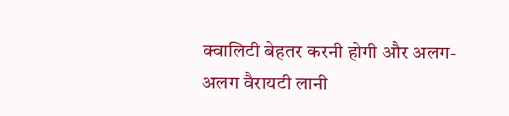क्वालिटी बेहतर करनी होगी और अलग-अलग वैरायटी लानी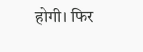होगी। फिर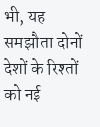भी, यह समझौता दोनों देशों के रिश्तों को नई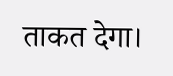ताकत देगा।